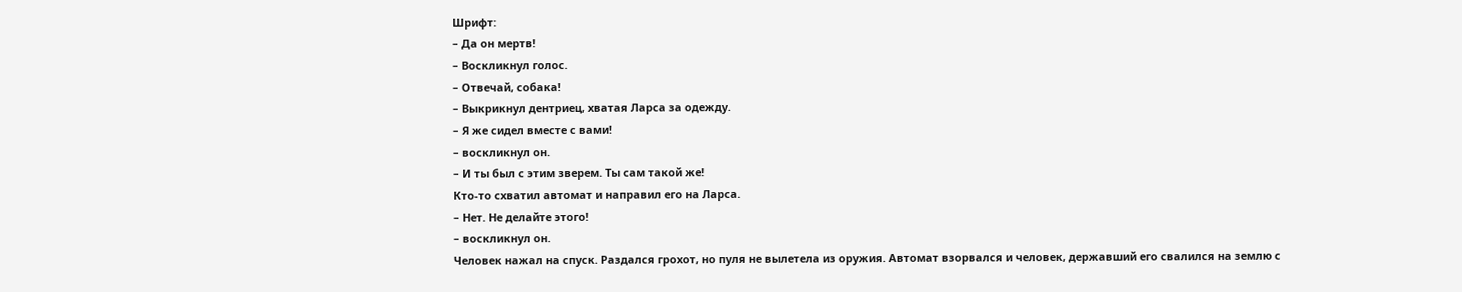Шрифт:
– Да он мертв!
– Воскликнул голос.
– Отвечай, собака!
– Выкрикнул дентриец, хватая Ларса за одежду.
– Я же сидел вместе с вами!
– воскликнул он.
– И ты был с этим зверем. Ты сам такой же!
Кто-то схватил автомат и направил его на Ларса.
– Нет. Не делайте этого!
– воскликнул он.
Человек нажал на спуск. Раздался грохот, но пуля не вылетела из оружия. Автомат взорвался и человек, державший его свалился на землю с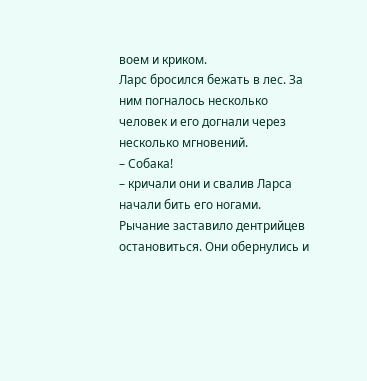воем и криком.
Ларс бросился бежать в лес. За ним погналось несколько человек и его догнали через несколько мгновений.
– Собака!
– кричали они и свалив Ларса начали бить его ногами.
Рычание заставило дентрийцев остановиться. Они обернулись и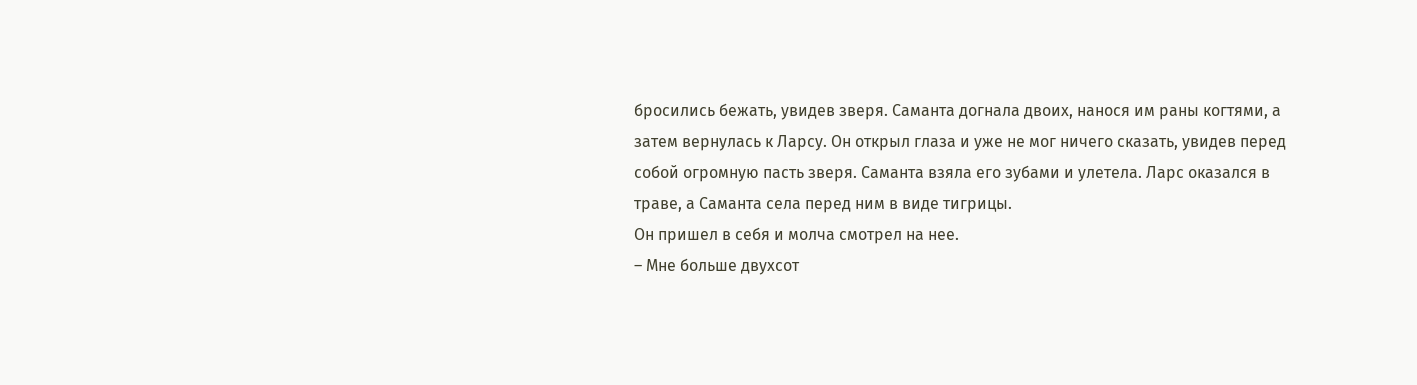бросились бежать, увидев зверя. Саманта догнала двоих, нанося им раны когтями, а затем вернулась к Ларсу. Он открыл глаза и уже не мог ничего сказать, увидев перед собой огромную пасть зверя. Саманта взяла его зубами и улетела. Ларс оказался в траве, а Саманта села перед ним в виде тигрицы.
Он пришел в себя и молча смотрел на нее.
– Мне больше двухсот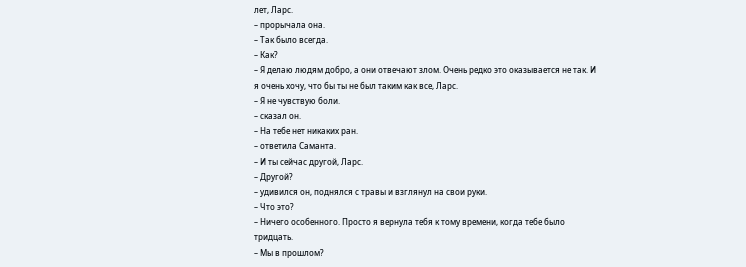лет, Ларс.
– прорычала она.
– Так было всегда.
– Как?
– Я делаю людям добро, а они отвечают злом. Очень редко это оказывается не так. И я очень хочу, что бы ты не был таким как все, Ларс.
– Я не чувствую боли.
– сказал он.
– На тебе нет никаких ран.
– ответила Саманта.
– И ты сейчас другой, Ларс.
– Другой?
– удивился он, поднялся с травы и взглянул на свои руки.
– Что это?
– Ничего особенного. Просто я вернула тебя к тому времени, когда тебе было тридцать.
– Мы в прошлом?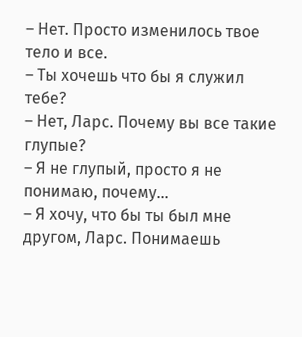– Нет. Просто изменилось твое тело и все.
– Ты хочешь что бы я служил тебе?
– Нет, Ларс. Почему вы все такие глупые?
– Я не глупый, просто я не понимаю, почему...
– Я хочу, что бы ты был мне другом, Ларс. Понимаешь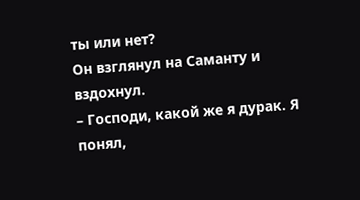ты или нет?
Он взглянул на Саманту и вздохнул.
– Господи, какой же я дурак. Я понял,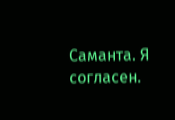Саманта. Я согласен.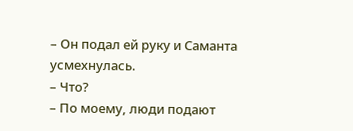– Он подал ей руку и Саманта усмехнулась.
– Что?
– По моему, люди подают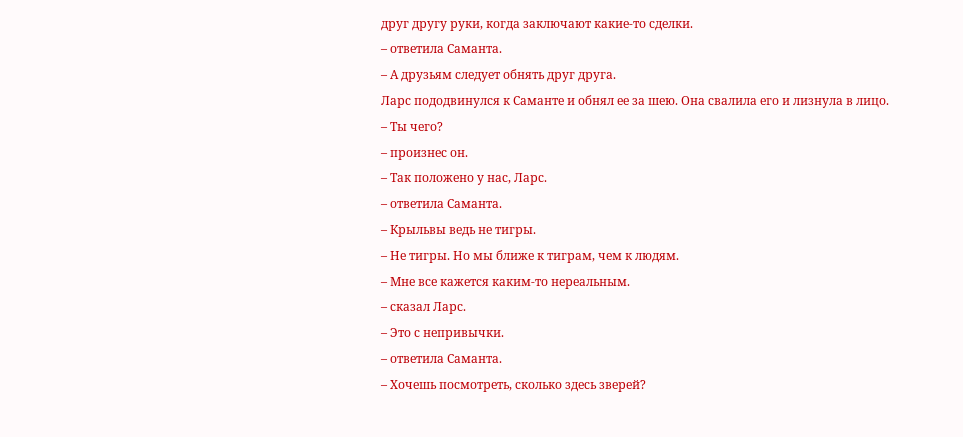друг другу руки, когда заключают какие-то сделки.
– ответила Саманта.
– А друзьям следует обнять друг друга.
Ларс пододвинулся к Саманте и обнял ее за шею. Она свалила его и лизнула в лицо.
– Ты чего?
– произнес он.
– Так положено у нас, Ларс.
– ответила Саманта.
– Крыльвы ведь не тигры.
– Не тигры. Но мы ближе к тиграм, чем к людям.
– Мне все кажется каким-то нереальным.
– сказал Ларс.
– Это с непривычки.
– ответила Саманта.
– Хочешь посмотреть, сколько здесь зверей?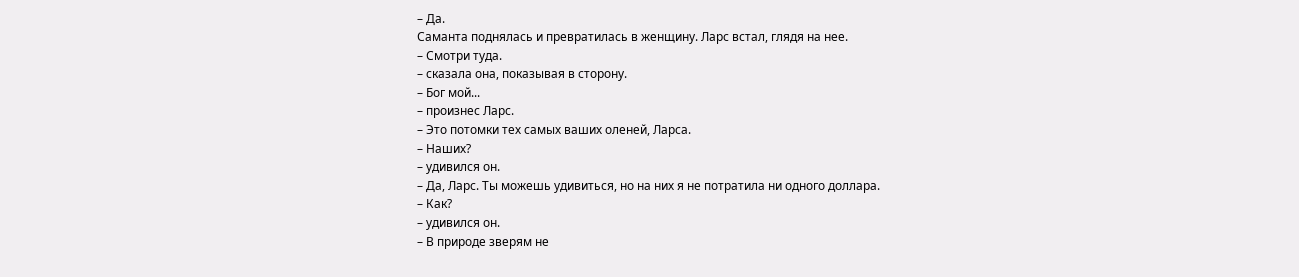– Да.
Саманта поднялась и превратилась в женщину. Ларс встал, глядя на нее.
– Смотри туда.
– сказала она, показывая в сторону.
– Бог мой...
– произнес Ларс.
– Это потомки тех самых ваших оленей, Ларса.
– Наших?
– удивился он.
– Да, Ларс. Ты можешь удивиться, но на них я не потратила ни одного доллара.
– Как?
– удивился он.
– В природе зверям не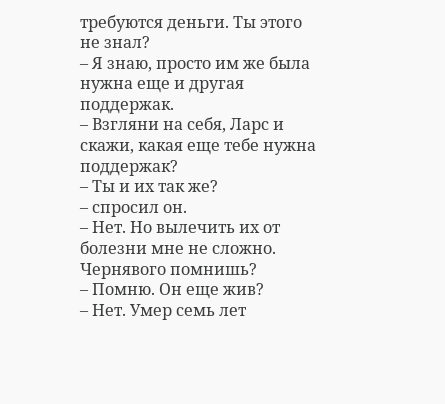требуются деньги. Ты этого не знал?
– Я знаю, просто им же была нужна еще и другая поддержак.
– Взгляни на себя, Ларс и скажи, какая еще тебе нужна поддержак?
– Ты и их так же?
– спросил он.
– Нет. Но вылечить их от болезни мне не сложно. Чернявого помнишь?
– Помню. Он еще жив?
– Нет. Умер семь лет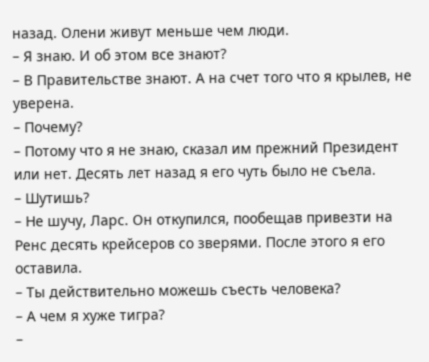назад. Олени живут меньше чем люди.
– Я знаю. И об этом все знают?
– В Правительстве знают. А на счет того что я крылев, не уверена.
– Почему?
– Потому что я не знаю, сказал им прежний Президент или нет. Десять лет назад я его чуть было не съела.
– Шутишь?
– Не шучу, Ларс. Он откупился, пообещав привезти на Ренс десять крейсеров со зверями. После этого я его оставила.
– Ты действительно можешь съесть человека?
– А чем я хуже тигра?
–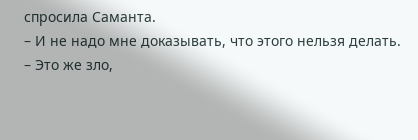спросила Саманта.
– И не надо мне доказывать, что этого нельзя делать.
– Это же зло,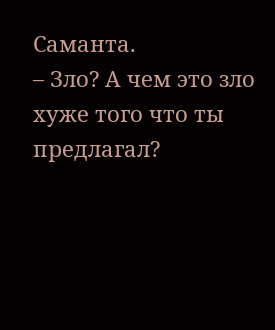Саманта.
– Зло? А чем это зло хуже того что ты предлагал?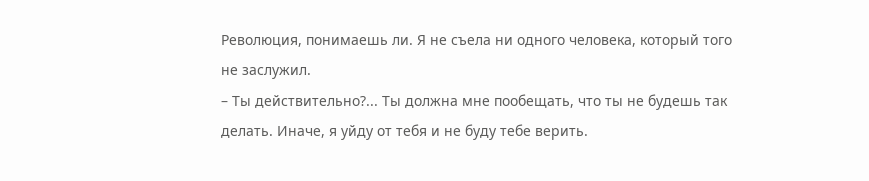Революция, понимаешь ли. Я не съела ни одного человека, который того не заслужил.
– Ты действительно?... Ты должна мне пообещать, что ты не будешь так делать. Иначе, я уйду от тебя и не буду тебе верить.